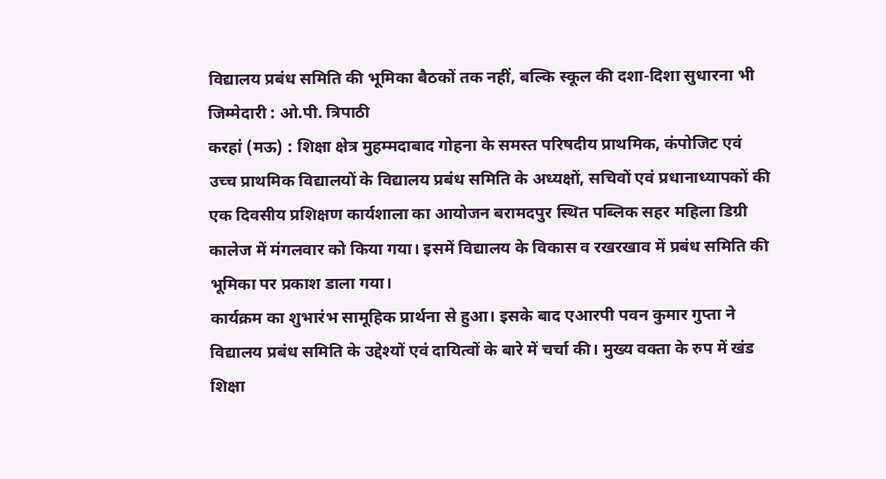विद्यालय प्रबंध समिति की भूमिका बैठकों तक नहीं, बल्कि स्कूल की दशा-दिशा सुधारना भी जिम्मेदारी : ओ.पी. त्रिपाठी
करहां (मऊ) : शिक्षा क्षेत्र मुहम्मदाबाद गोहना के समस्त परिषदीय प्राथमिक, कंपोजिट एवं उच्च प्राथमिक विद्यालयों के विद्यालय प्रबंध समिति के अध्यक्षों, सचिवों एवं प्रधानाध्यापकों की एक दिवसीय प्रशिक्षण कार्यशाला का आयोजन बरामदपुर स्थित पब्लिक सहर महिला डिग्री कालेज में मंगलवार को किया गया। इसमें विद्यालय के विकास व रखरखाव में प्रबंध समिति की भूमिका पर प्रकाश डाला गया।
कार्यक्रम का शुभारंभ सामूहिक प्रार्थना से हुआ। इसके बाद एआरपी पवन कुमार गुप्ता ने विद्यालय प्रबंध समिति के उद्देश्यों एवं दायित्वों के बारे में चर्चा की। मुख्य वक्ता के रुप में खंड शिक्षा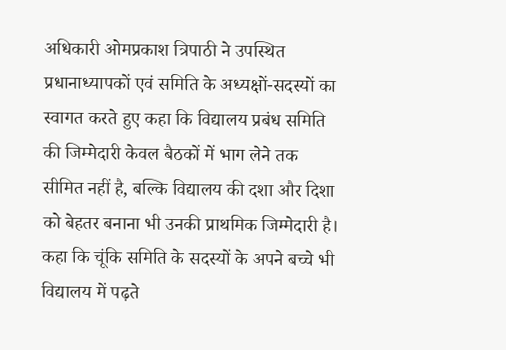अधिकारी ओमप्रकाश त्रिपाठी ने उपस्थित प्रधानाध्यापकों एवं समिति के अध्यक्षों-सदस्यों का स्वागत करते हुए कहा कि विद्यालय प्रबंध समिति की जिम्मेदारी केवल बैठकों में भाग लेने तक सीमित नहीं है, बल्कि विद्यालय की दशा और दिशा को बेहतर बनाना भी उनकी प्राथमिक जिम्मेदारी है। कहा कि चूंकि समिति के सदस्यों के अपने बच्चे भी विद्यालय में पढ़ते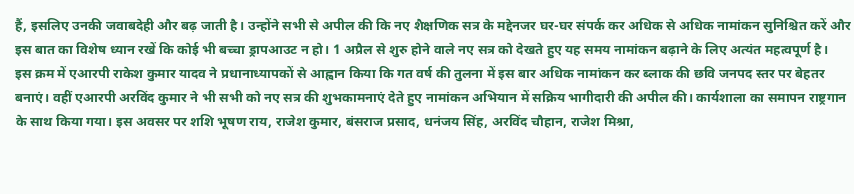हैं, इसलिए उनकी जवाबदेही और बढ़ जाती है। उन्होंने सभी से अपील की कि नए शैक्षणिक सत्र के मद्देनजर घर-घर संपर्क कर अधिक से अधिक नामांकन सुनिश्चित करें और इस बात का विशेष ध्यान रखें कि कोई भी बच्चा ड्रापआउट न हो। 1 अप्रैल से शुरु होने वाले नए सत्र को देखते हुए यह समय नामांकन बढ़ाने के लिए अत्यंत महत्वपूर्ण है।
इस क्रम में एआरपी राकेश कुमार यादव ने प्रधानाध्यापकों से आह्वान किया कि गत वर्ष की तुलना में इस बार अधिक नामांकन कर ब्लाक की छवि जनपद स्तर पर बेहतर बनाएं। वहीं एआरपी अरविंद कुमार ने भी सभी को नए सत्र की शुभकामनाएं देते हुए नामांकन अभियान में सक्रिय भागीदारी की अपील की। कार्यशाला का समापन राष्ट्रगान के साथ किया गया। इस अवसर पर शशि भूषण राय, राजेश कुमार, बंसराज प्रसाद, धनंजय सिंह, अरविंद चौहान, राजेश मिश्रा,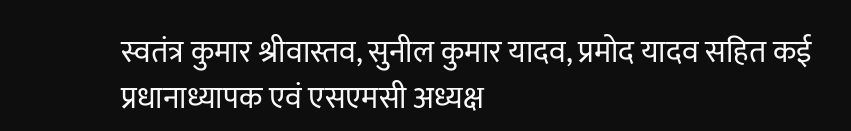स्वतंत्र कुमार श्रीवास्तव, सुनील कुमार यादव, प्रमोद यादव सहित कई प्रधानाध्यापक एवं एसएमसी अध्यक्ष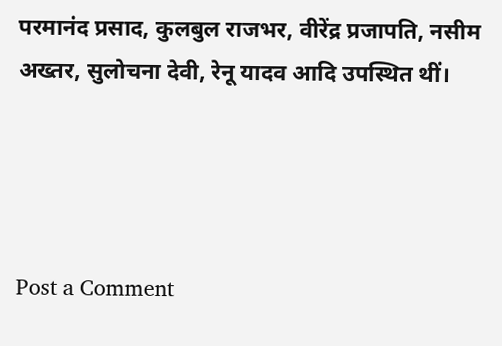परमानंद प्रसाद, कुलबुल राजभर, वीरेंद्र प्रजापति, नसीम अख्तर, सुलोचना देवी, रेनू यादव आदि उपस्थित थीं।




Post a Comment